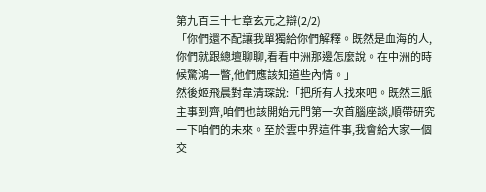第九百三十七章玄元之辯(2/2)
「你們還不配讓我單獨給你們解釋。既然是血海的人,你們就跟總壇聊聊,看看中洲那邊怎麼說。在中洲的時候驚鴻一瞥,他們應該知道些內情。」
然後姬飛晨對韋清琛說:「把所有人找來吧。既然三脈主事到齊,咱們也該開始元門第一次首腦座談,順帶研究一下咱們的未來。至於雲中界這件事,我會給大家一個交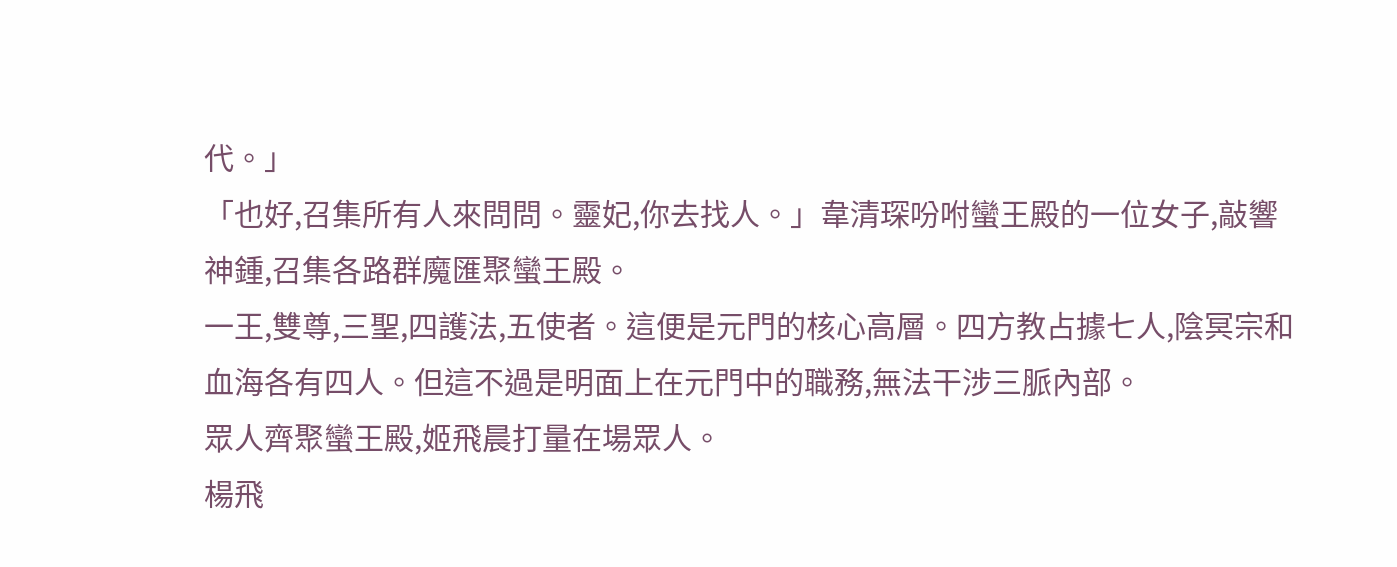代。」
「也好,召集所有人來問問。靈妃,你去找人。」韋清琛吩咐蠻王殿的一位女子,敲響神鍾,召集各路群魔匯聚蠻王殿。
一王,雙尊,三聖,四護法,五使者。這便是元門的核心高層。四方教占據七人,陰冥宗和血海各有四人。但這不過是明面上在元門中的職務,無法干涉三脈內部。
眾人齊聚蠻王殿,姬飛晨打量在場眾人。
楊飛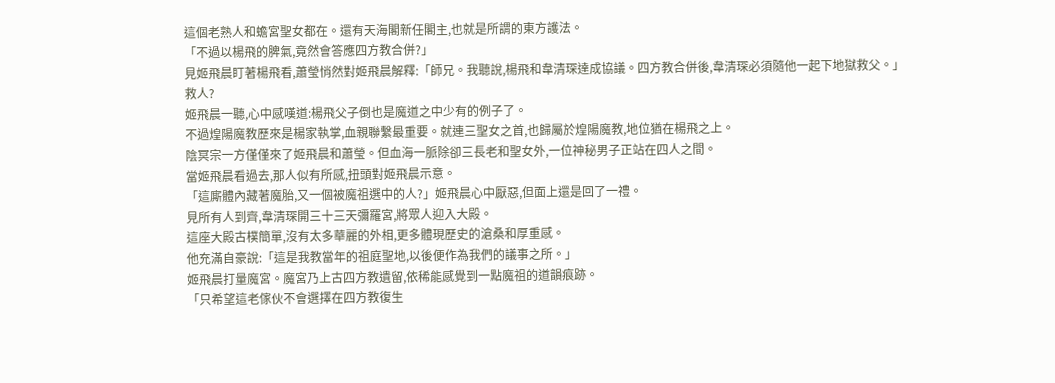這個老熟人和蟾宮聖女都在。還有天海閣新任閣主,也就是所謂的東方護法。
「不過以楊飛的脾氣,竟然會答應四方教合併?」
見姬飛晨盯著楊飛看,蕭瑩悄然對姬飛晨解釋:「師兄。我聽說,楊飛和韋清琛達成協議。四方教合併後,韋清琛必須隨他一起下地獄救父。」
救人?
姬飛晨一聽,心中感嘆道:楊飛父子倒也是魔道之中少有的例子了。
不過煌陽魔教歷來是楊家執掌,血親聯繫最重要。就連三聖女之首,也歸屬於煌陽魔教,地位猶在楊飛之上。
陰冥宗一方僅僅來了姬飛晨和蕭瑩。但血海一脈除卻三長老和聖女外,一位神秘男子正站在四人之間。
當姬飛晨看過去,那人似有所感,扭頭對姬飛晨示意。
「這廝體內藏著魔胎,又一個被魔祖選中的人?」姬飛晨心中厭惡,但面上還是回了一禮。
見所有人到齊,韋清琛開三十三天彌羅宮,將眾人迎入大殿。
這座大殿古樸簡單,沒有太多華麗的外相,更多體現歷史的滄桑和厚重感。
他充滿自豪說:「這是我教當年的祖庭聖地,以後便作為我們的議事之所。」
姬飛晨打量魔宮。魔宮乃上古四方教遺留,依稀能感覺到一點魔祖的道韻痕跡。
「只希望這老傢伙不會選擇在四方教復生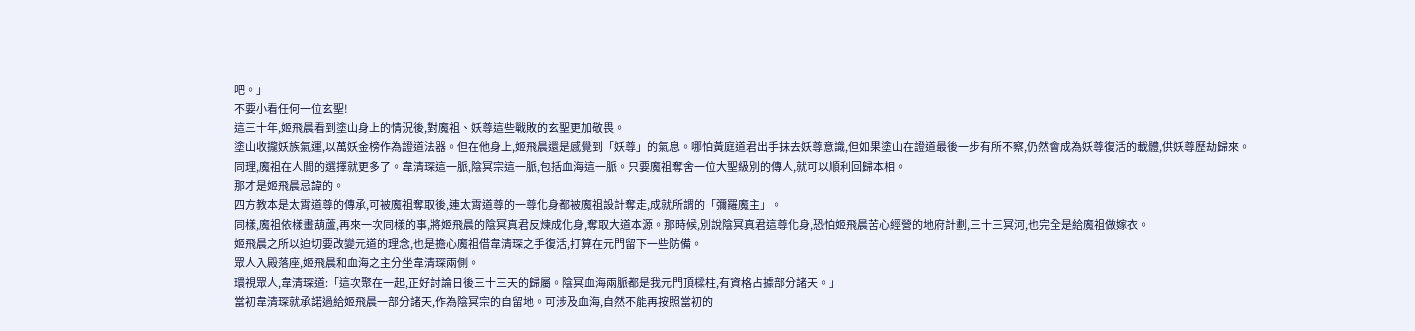吧。」
不要小看任何一位玄聖!
這三十年,姬飛晨看到塗山身上的情況後,對魔祖、妖尊這些戰敗的玄聖更加敬畏。
塗山收攏妖族氣運,以萬妖金榜作為證道法器。但在他身上,姬飛晨還是感覺到「妖尊」的氣息。哪怕黃庭道君出手抹去妖尊意識,但如果塗山在證道最後一步有所不察,仍然會成為妖尊復活的載體,供妖尊歷劫歸來。
同理,魔祖在人間的選擇就更多了。韋清琛這一脈,陰冥宗這一脈,包括血海這一脈。只要魔祖奪舍一位大聖級別的傳人,就可以順利回歸本相。
那才是姬飛晨忌諱的。
四方教本是太霄道尊的傳承,可被魔祖奪取後,連太霄道尊的一尊化身都被魔祖設計奪走,成就所謂的「彌羅魔主」。
同樣,魔祖依樣畫葫蘆,再來一次同樣的事,將姬飛晨的陰冥真君反煉成化身,奪取大道本源。那時候,別說陰冥真君這尊化身,恐怕姬飛晨苦心經營的地府計劃,三十三冥河,也完全是給魔祖做嫁衣。
姬飛晨之所以迫切要改變元道的理念,也是擔心魔祖借韋清琛之手復活,打算在元門留下一些防備。
眾人入殿落座,姬飛晨和血海之主分坐韋清琛兩側。
環視眾人,韋清琛道:「這次聚在一起,正好討論日後三十三天的歸屬。陰冥血海兩脈都是我元門頂樑柱,有資格占據部分諸天。」
當初韋清琛就承諾過給姬飛晨一部分諸天,作為陰冥宗的自留地。可涉及血海,自然不能再按照當初的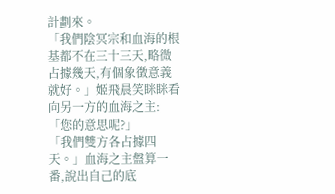計劃來。
「我們陰冥宗和血海的根基都不在三十三天,略微占據幾天,有個象徵意義就好。」姬飛晨笑眯眯看向另一方的血海之主:「您的意思呢?」
「我們雙方各占據四天。」血海之主盤算一番,說出自己的底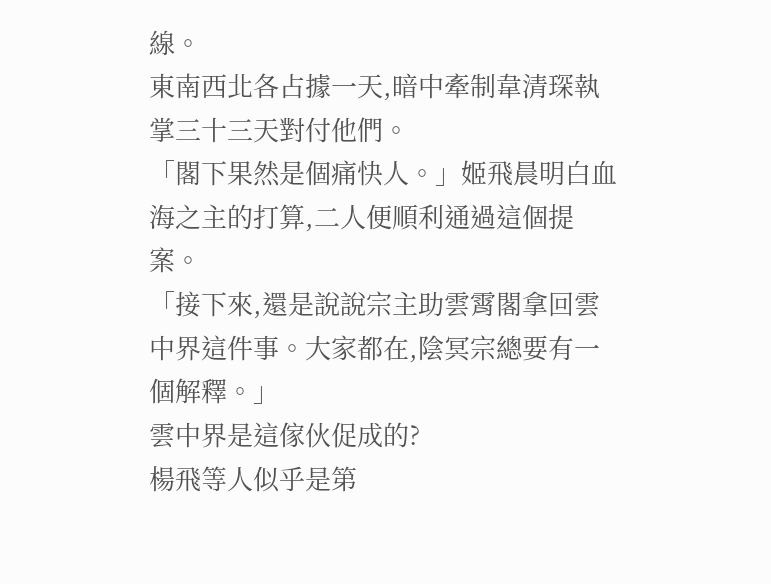線。
東南西北各占據一天,暗中牽制韋清琛執掌三十三天對付他們。
「閣下果然是個痛快人。」姬飛晨明白血海之主的打算,二人便順利通過這個提案。
「接下來,還是說說宗主助雲霄閣拿回雲中界這件事。大家都在,陰冥宗總要有一個解釋。」
雲中界是這傢伙促成的?
楊飛等人似乎是第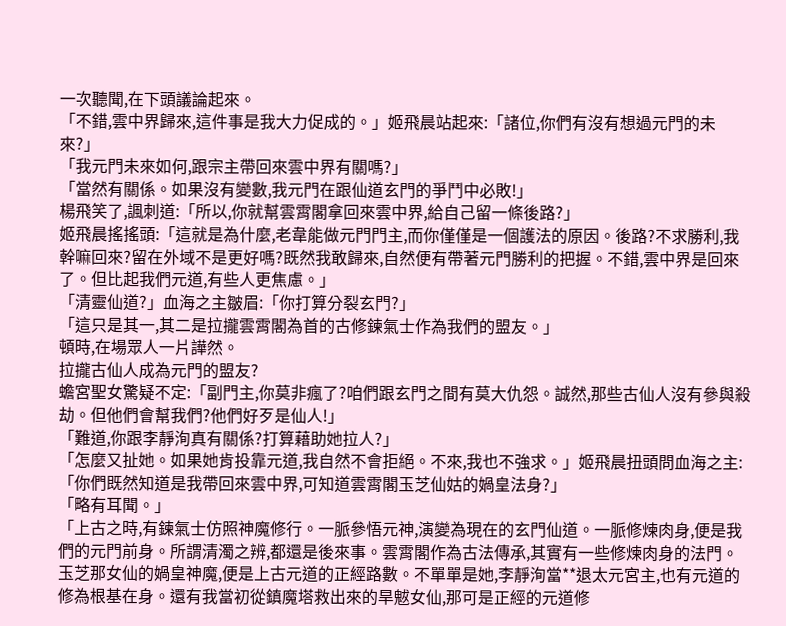一次聽聞,在下頭議論起來。
「不錯,雲中界歸來,這件事是我大力促成的。」姬飛晨站起來:「諸位,你們有沒有想過元門的未來?」
「我元門未來如何,跟宗主帶回來雲中界有關嗎?」
「當然有關係。如果沒有變數,我元門在跟仙道玄門的爭鬥中必敗!」
楊飛笑了,諷刺道:「所以,你就幫雲霄閣拿回來雲中界,給自己留一條後路?」
姬飛晨搖搖頭:「這就是為什麼,老韋能做元門門主,而你僅僅是一個護法的原因。後路?不求勝利,我幹嘛回來?留在外域不是更好嗎?既然我敢歸來,自然便有帶著元門勝利的把握。不錯,雲中界是回來了。但比起我們元道,有些人更焦慮。」
「清靈仙道?」血海之主皺眉:「你打算分裂玄門?」
「這只是其一,其二是拉攏雲霄閣為首的古修鍊氣士作為我們的盟友。」
頓時,在場眾人一片譁然。
拉攏古仙人成為元門的盟友?
蟾宮聖女驚疑不定:「副門主,你莫非瘋了?咱們跟玄門之間有莫大仇怨。誠然,那些古仙人沒有參與殺劫。但他們會幫我們?他們好歹是仙人!」
「難道,你跟李靜洵真有關係?打算藉助她拉人?」
「怎麼又扯她。如果她肯投靠元道,我自然不會拒絕。不來,我也不強求。」姬飛晨扭頭問血海之主:「你們既然知道是我帶回來雲中界,可知道雲霄閣玉芝仙姑的媧皇法身?」
「略有耳聞。」
「上古之時,有鍊氣士仿照神魔修行。一脈參悟元神,演變為現在的玄門仙道。一脈修煉肉身,便是我們的元門前身。所謂清濁之辨,都還是後來事。雲霄閣作為古法傳承,其實有一些修煉肉身的法門。玉芝那女仙的媧皇神魔,便是上古元道的正經路數。不單單是她,李靜洵當**退太元宮主,也有元道的修為根基在身。還有我當初從鎮魔塔救出來的旱魃女仙,那可是正經的元道修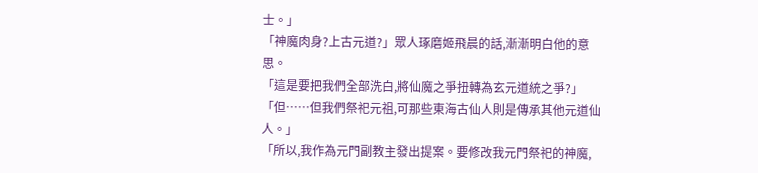士。」
「神魔肉身?上古元道?」眾人琢磨姬飛晨的話,漸漸明白他的意思。
「這是要把我們全部洗白,將仙魔之爭扭轉為玄元道統之爭?」
「但……但我們祭祀元祖,可那些東海古仙人則是傳承其他元道仙人。」
「所以,我作為元門副教主發出提案。要修改我元門祭祀的神魔,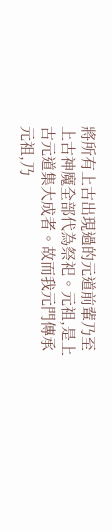將所有上古出現過的元道前輩乃至上古神魔全部代為祭祀。元祖,是上古元道集大成者。故而我元門傳承元祖,乃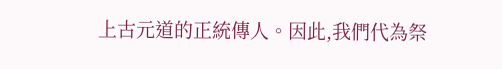上古元道的正統傳人。因此,我們代為祭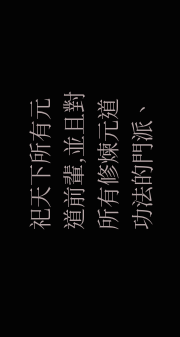祀天下所有元道前輩,並且對所有修煉元道功法的門派、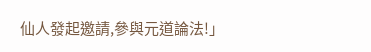仙人發起邀請,參與元道論法!」